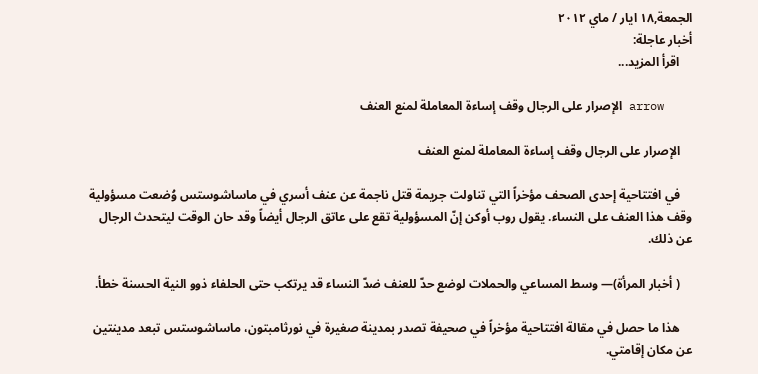الجمعة,١٨ ايار / ماي ٢٠١٢
أخبار عاجلة:
    اقرأ المزيد...

    arrow الإصرار على الرجال وقف إساءة المعاملة لمنع العنف

    الإصرار على الرجال وقف إساءة المعاملة لمنع العنف

    في افتتاحية إحدى الصحف مؤخراً التي تناولت جريمة قتل ناجمة عن عنف أسري في ماساشوستس وُضعت مسؤولية وقف هذا العنف على النساء. يقول روب أوكن إنّ المسؤولية تقع على عاتق الرجال أيضاً وقد حان الوقت ليتحدث الرجال عن ذلك.

    ( أخبار المرأة)— وسط المساعي والحملات لوضع حدّ للعنف ضدّ النساء قد يرتكب حتى الحلفاء ذوو النية الحسنة خطأ.

    هذا ما حصل في مقالة افتتاحية مؤخراً في صحيفة تصدر بمدينة صغيرة في نورثامبتون، ماساشوستس تبعد مدينتين عن مكان إقامتي.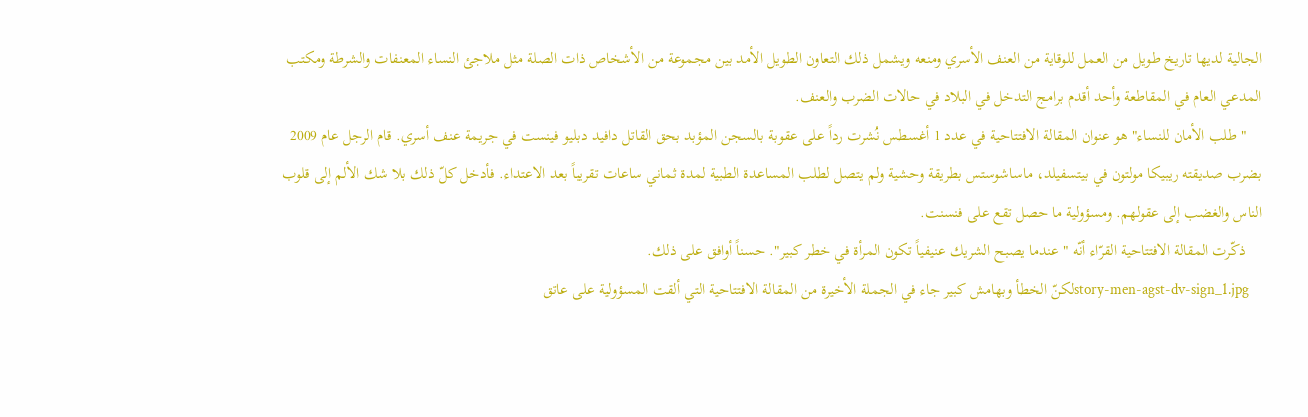الجالية لديها تاريخ طويل من العمل للوقاية من العنف الأسري ومنعه ويشمل ذلك التعاون الطويل الأمد بين مجموعة من الأشخاص ذات الصلة مثل ملاجئ النساء المعنفات والشرطة ومكتب المدعي العام في المقاطعة وأحد أقدم برامج التدخل في البلاد في حالات الضرب والعنف.
    " طلب الأمان للنساء" هو عنوان المقالة الافتتاحية في عدد 1 أغسطس نُشرت رداً على عقوبة بالسجن المؤبد بحق القاتل دافيد دبليو فينست في جريمة عنف أسري. قام الرجل عام 2009 بضرب صديقته ريبيكا مولتون في بيتسفيلد، ماساشوستس بطريقة وحشية ولم يتصل لطلب المساعدة الطبية لمدة ثماني ساعات تقريباً بعد الاعتداء. فأدخل كلّ ذلك بلا شك الألم إلى قلوب الناس والغضب إلى عقولهم. ومسؤولية ما حصل تقع على فنسنت.
    ذكّرت المقالة الافتتاحية القرّاء أنّه " عندما يصبح الشريك عنيفياً تكون المرأة في خطر كبير". حسناً أوافق على ذلك.
    story-men-agst-dv-sign_1.jpgلكنّ الخطأ وبهامش كبير جاء في الجملة الأخيرة من المقالة الافتتاحية التي ألقت المسؤولية على عاتق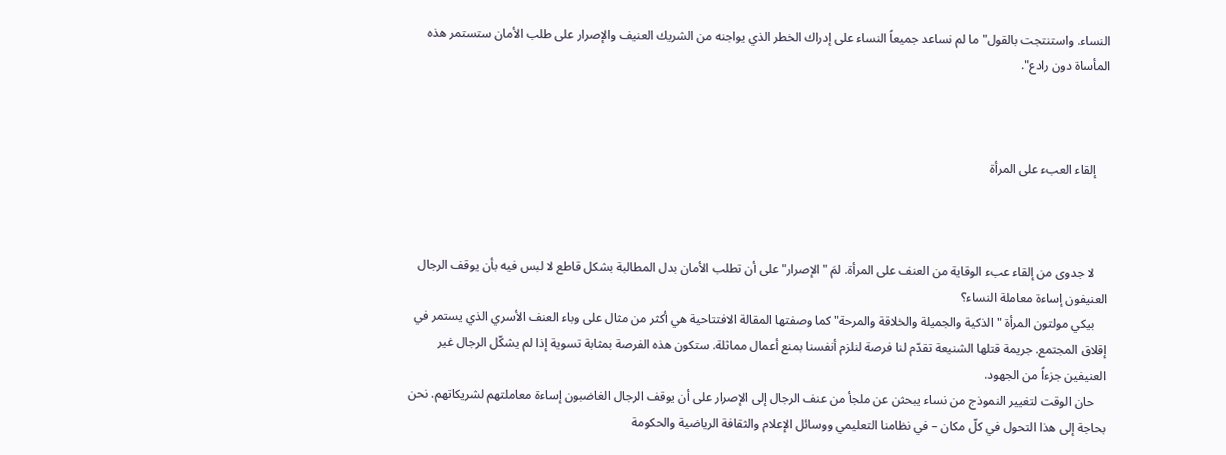النساء. واستنتجت بالقول" ما لم نساعد جميعاً النساء على إدراك الخطر الذي يواجنه من الشريك العنيف والإصرار على طلب الأمان ستستمر هذه المأساة دون رادع".



    إلقاء العبء على المرأة



    لا جدوى من إلقاء عبء الوقاية من العنف على المرأة. لمَ "الإصرار" على أن تطلب الأمان بدل المطالبة بشكل قاطع لا لبس فيه بأن يوقف الرجال العنيفون إساءة معاملة النساء؟
    بيكي مولتون المرأة " الذكية والجميلة والخلاقة والمرحة" كما وصفتها المقالة الافتتاحية هي أكثر من مثال على وباء العنف الأسري الذي يستمر في إقلاق المجتمع. جريمة قتلها الشنيعة تقدّم لنا فرصة لنلزم أنفسنا بمنع أعمال مماثلة. ستكون هذه الفرصة بمثابة تسوية إذا لم يشكّل الرجال غير العنيفين جزءاً من الجهود.
    حان الوقت لتغيير النموذج من نساء يبحثن عن ملجأ من عنف الرجال إلى الإصرار على أن يوقف الرجال الغاضبون إساءة معاملتهم لشريكاتهم. نحن بحاجة إلى هذا التحول في كلّ مكان – في نظامنا التعليمي ووسائل الإعلام والثقافة الرياضية والحكومة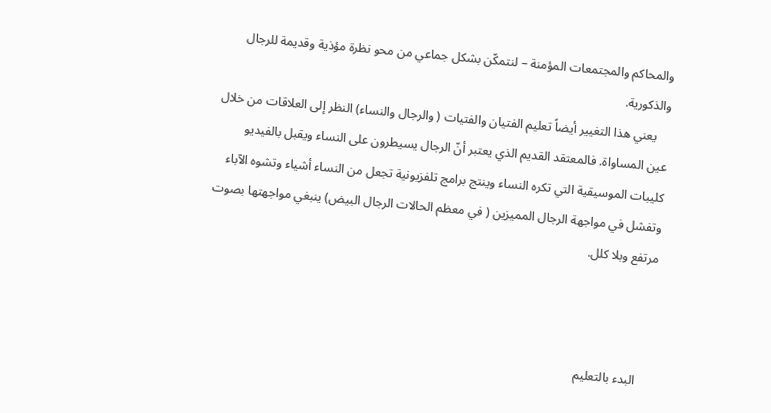والمحاكم والمجتمعات المؤمنة – لنتمكّن بشكل جماعي من محو نظرة مؤذية وقديمة للرجال والذكورية.
    يعني هذا التغيير أيضاً تعليم الفتيان والفتيات ( والرجال والنساء) النظر إلى العلاقات من خلال عين المساواة. فالمعتقد القديم الذي يعتبر أنّ الرجال يسيطرون على النساء ويقبل بالفيديو كليبات الموسيقية التي تكره النساء وينتج برامج تلفزيونية تجعل من النساء أشياء وتشوه الآباء وتفشل في مواجهة الرجال المميزين ( في معظم الحالات الرجال البيض) ينبغي مواجهتها بصوت مرتفع وبلا كلل.



    البدء بالتعليم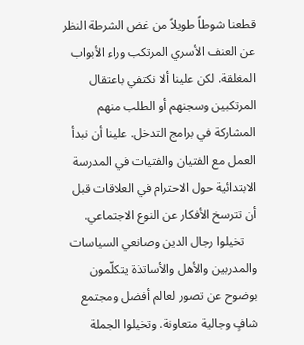قطعنا شوطاً طويلاً من غض الشرطة النظر عن العنف الأسري المرتكب وراء الأبواب المغلقة. لكن علينا ألا نكتفي باعتقال المرتكبين وسجنهم أو الطلب منهم المشاركة في برامج التدخل. علينا أن نبدأ العمل مع الفتيان والفتيات في المدرسة الابتدائية حول الاحترام في العلاقات قبل أن تترسخ الأفكار عن النوع الاجتماعي.
    تخيلوا رجال الدين وصانعي السياسات والمدربين والأهل والأساتذة يتكلّمون بوضوح عن تصور لعالم أفضل ومجتمع شافٍ وجالية متعاونة. وتخيلوا الجملة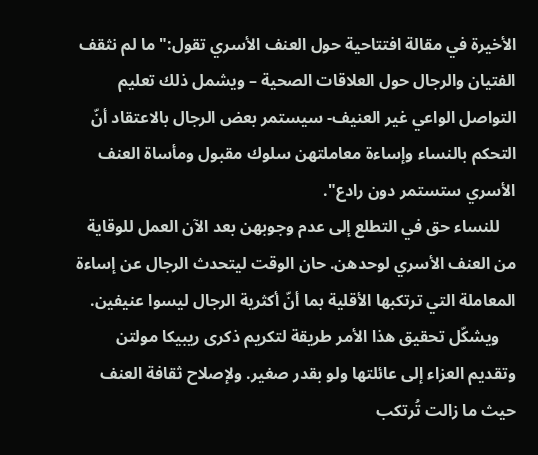الأخيرة في مقالة افتتاحية حول العنف الأسري تقول:" ما لم نثقف الفتيان والرجال حول العلاقات الصحية – ويشمل ذلك تعليم التواصل الواعي غير العنيف- سيستمر بعض الرجال بالاعتقاد أنّ التحكم بالنساء وإساءة معاملتهن سلوك مقبول ومأساة العنف الأسري ستستمر دون رادع".
    للنساء حق في التطلع إلى عدم وجوبهن بعد الآن العمل للوقاية من العنف الأسري لوحدهن. حان الوقت ليتحدث الرجال عن إساءة المعاملة التي ترتكبها الأقلية بما أنّ أكثرية الرجال ليسوا عنيفين.
    ويشكّل تحقيق هذا الأمر طريقة لتكريم ذكرى ريبيكا مولتن وتقديم العزاء إلى عائلتها ولو بقدر صغير. ولإصلاح ثقافة العنف حيث ما زالت تُرتكب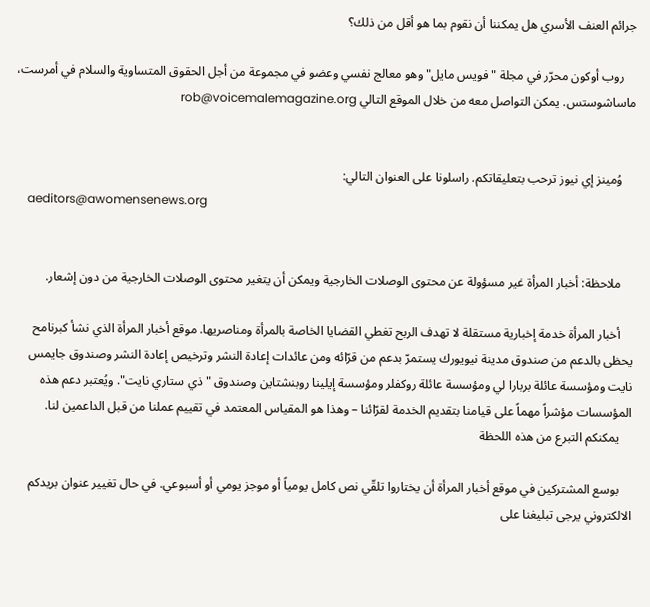جرائم العنف الأسري هل يمكننا أن نقوم بما هو أقل من ذلك؟

    روب أوكون محرّر في مجلة " فويس مايل" وهو معالج نفسي وعضو في مجموعة من أجل الحقوق المتساوية والسلام في أمرست، ماساشوستس. يمكن التواصل معه من خلال الموقع التالي rob@voicemalemagazine.org


    وُمينز إي نيوز ترحب بتعليقاتكم. راسلونا على العنوان التالي:
    aeditors@awomensenews.org


    ملاحظة: أخبار المرأة غير مسؤولة عن محتوى الوصلات الخارجية ويمكن أن يتغير محتوى الوصلات الخارجية من دون إشعار.

    أخبار المرأة خدمة إخبارية مستقلة لا تهدف الربح تغطي القضايا الخاصة بالمرأة ومناصريها. موقع أخبار المرأة الذي نشأ كبرنامح يحظى بالدعم من صندوق مدينة نيويورك يستمرّ بدعم من قرّائه ومن عائدات إعادة النشر وترخيص إعادة النشر وصندوق جايمس نايت ومؤسسة عائلة بربارا لي ومؤسسة عائلة روكفلر ومؤسسة إيلينا روبنشتاين وصندوق " ذي ستاري نايت". ويُعتبر دعم هذه المؤسسات مؤشراً مهماً على قيامنا بتقديم الخدمة لقرّائنا – وهذا هو المقياس المعتمد في تقييم عملنا من قبل الداعمين لنا.
    يمكنكم التبرع من هذه اللحظة

    بوسع المشتركين في موقع أخبار المرأة أن يختاروا تلقّي نص كامل يومياً أو موجز يومي أو أسبوعي. في حال تغيير عنوان بريدكم الالكتروني يرجى تبليغنا على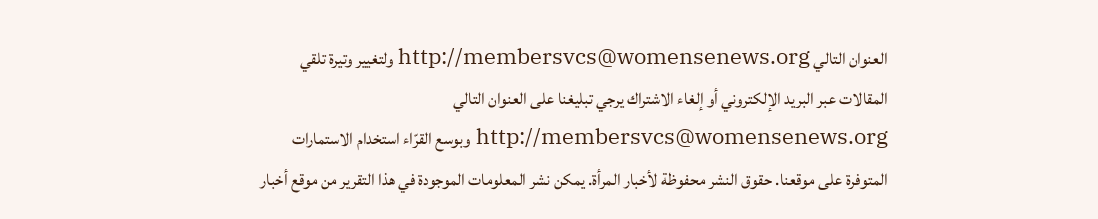العنوان التالي http://membersvcs@womensenews.org ولتغيير وتيرة تلقي المقالات عبر البريد الإلكتروني أو إلغاء الاشتراك يرجي تبليغنا على العنوان التالي http://membersvcs@womensenews.org وبوسع القرّاء استخدام الاستمارات المتوفرة على موقعنا. حقوق النشر محفوظة لأخبار المرأة. يمكن نشر المعلومات الموجودة في هذا التقرير من موقع أخبار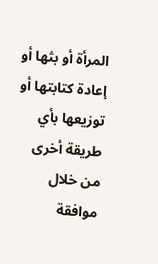المرأة أو بثها أو إعادة كتابتها أو توزيعها بأي طريقة أخرى من خلال موافقة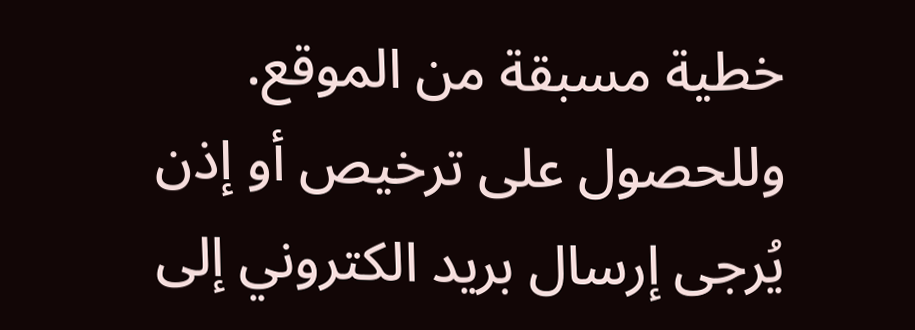خطية مسبقة من الموقع. وللحصول على ترخيص أو إذن يُرجى إرسال بريد الكتروني إلى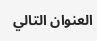العنوان التالي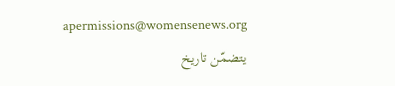apermissions@womensenews.org يتضمّن تاريخ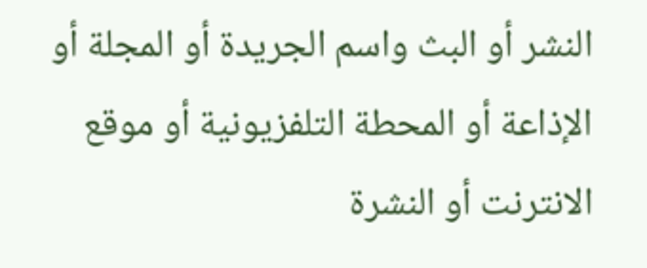النشر أو البث واسم الجريدة أو المجلة أو الإذاعة أو المحطة التلفزيونية أو موقع الانترنت أو النشرة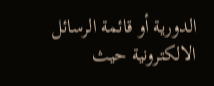الدورية أو قائمة الرسائل الالكترونية حيث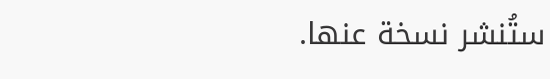ستُنشر نسخة عنها.